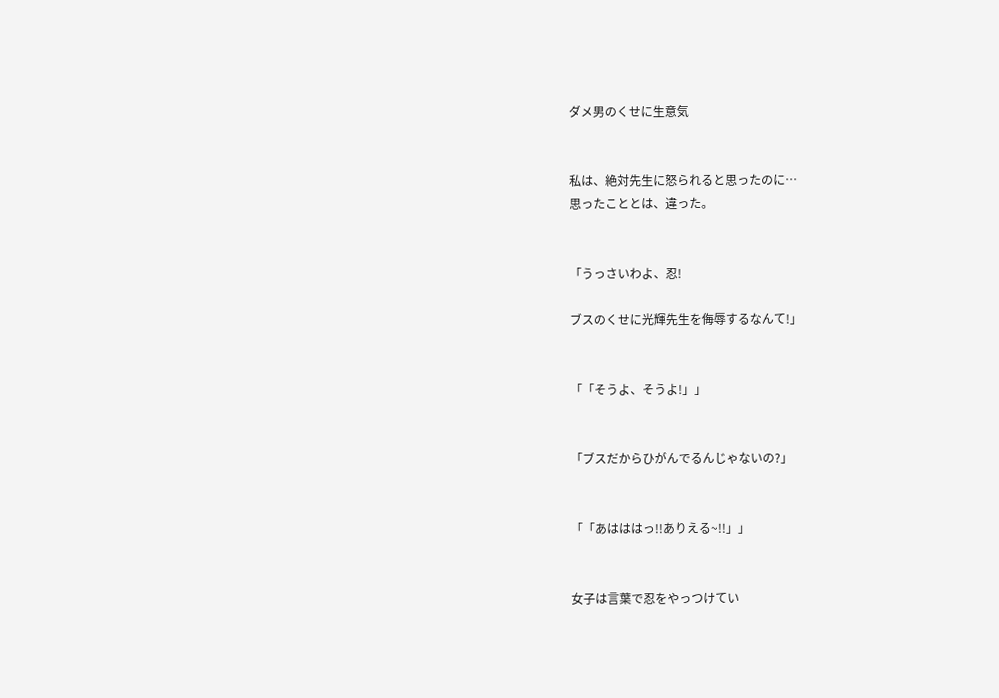ダメ男のくせに生意気


私は、絶対先生に怒られると思ったのに…
思ったこととは、違った。


「うっさいわよ、忍!

ブスのくせに光輝先生を侮辱するなんて!」


「「そうよ、そうよ!」」


「ブスだからひがんでるんじゃないの?」


「「あはははっ!!ありえる~!!」」


女子は言葉で忍をやっつけてい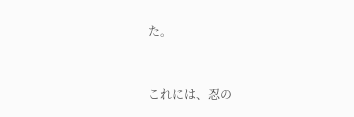た。


これには、忍の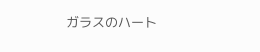ガラスのハート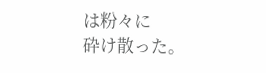は粉々に
砕け散った。